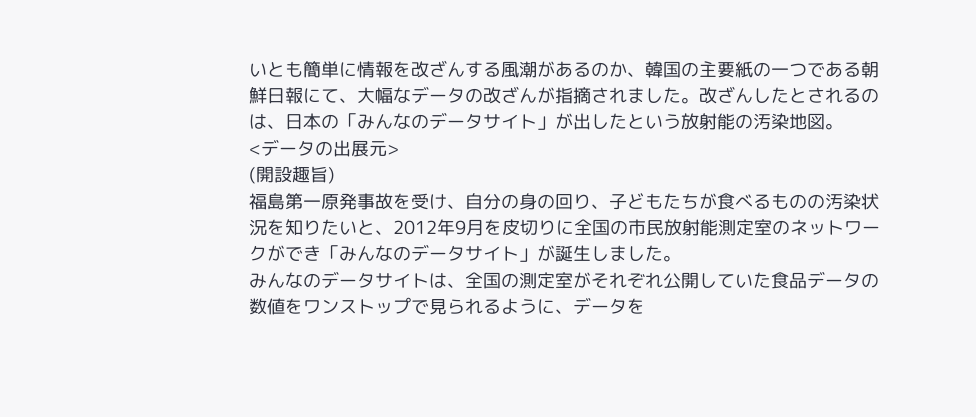いとも簡単に情報を改ざんする風潮があるのか、韓国の主要紙の一つである朝鮮日報にて、大幅なデータの改ざんが指摘されました。改ざんしたとされるのは、日本の「みんなのデータサイト」が出したという放射能の汚染地図。
<データの出展元>
(開設趣旨)
福島第一原発事故を受け、自分の身の回り、子どもたちが食べるものの汚染状況を知りたいと、2012年9月を皮切りに全国の市民放射能測定室のネットワークができ「みんなのデータサイト」が誕生しました。
みんなのデータサイトは、全国の測定室がそれぞれ公開していた食品データの数値をワンストップで見られるように、データを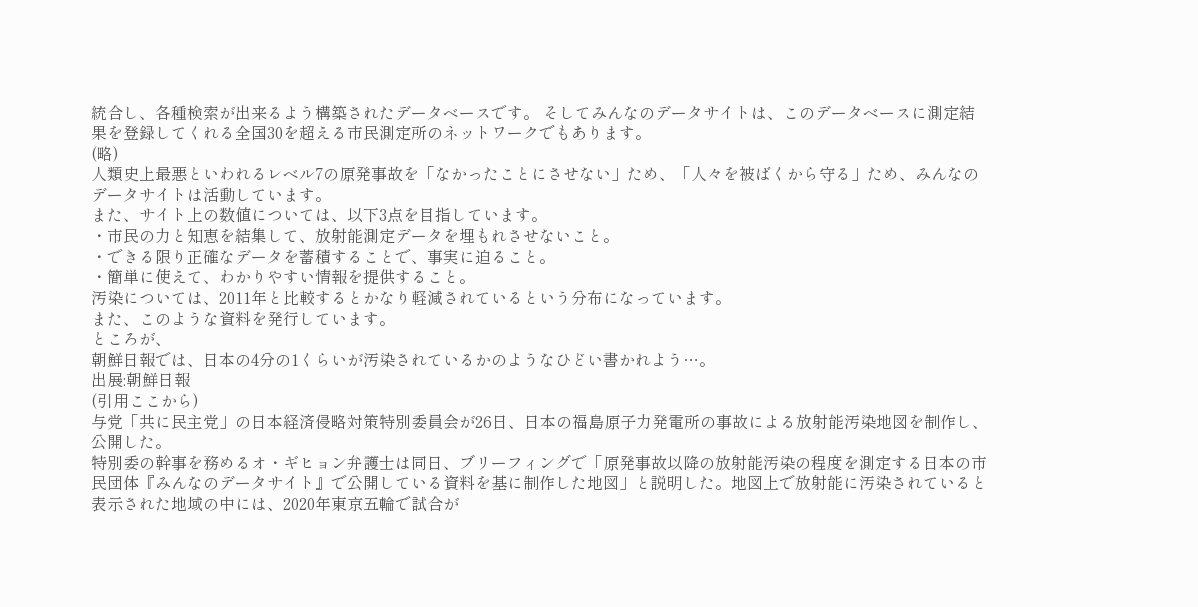統合し、各種検索が出来るよう構築されたデータベースです。 そしてみんなのデータサイトは、このデータベースに測定結果を登録してくれる全国30を超える市民測定所のネットワークでもあります。
(略)
人類史上最悪といわれるレベル7の原発事故を「なかったことにさせない」ため、「人々を被ばくから守る」ため、みんなのデータサイトは活動しています。
また、サイト上の数値については、以下3点を目指しています。
・市民の力と知恵を結集して、放射能測定データを埋もれさせないこと。
・できる限り正確なデータを蓄積することで、事実に迫ること。
・簡単に使えて、わかりやすい情報を提供すること。
汚染については、2011年と比較するとかなり軽減されているという分布になっています。
また、このような資料を発行しています。
ところが、
朝鮮日報では、日本の4分の1くらいが汚染されているかのようなひどい書かれよう…。
出展:朝鮮日報
(引用ここから)
与党「共に民主党」の日本経済侵略対策特別委員会が26日、日本の福島原子力発電所の事故による放射能汚染地図を制作し、公開した。
特別委の幹事を務めるオ・ギヒョン弁護士は同日、ブリーフィングで「原発事故以降の放射能汚染の程度を測定する日本の市民団体『みんなのデータサイト』で公開している資料を基に制作した地図」と説明した。地図上で放射能に汚染されていると表示された地域の中には、2020年東京五輪で試合が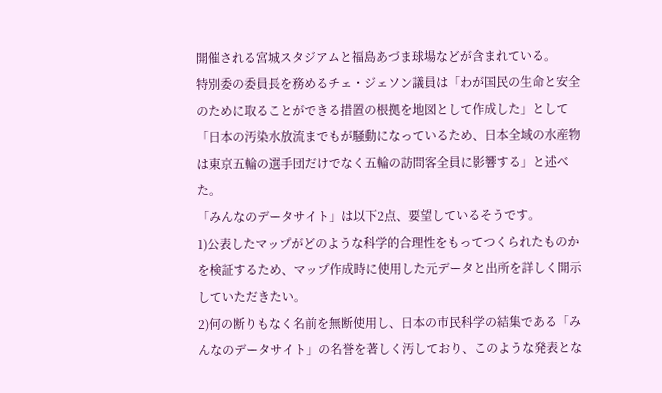開催される宮城スタジアムと福島あづま球場などが含まれている。
特別委の委員長を務めるチェ・ジェソン議員は「わが国民の生命と安全のために取ることができる措置の根拠を地図として作成した」として「日本の汚染水放流までもが騒動になっているため、日本全域の水産物は東京五輪の選手団だけでなく五輪の訪問客全員に影響する」と述べた。
「みんなのデータサイト」は以下2点、要望しているそうです。
1)公表したマップがどのような科学的合理性をもってつくられたものかを検証するため、マップ作成時に使用した元データと出所を詳しく開示していただきたい。
2)何の断りもなく名前を無断使用し、日本の市民科学の結集である「みんなのデータサイト」の名誉を著しく汚しており、このような発表とな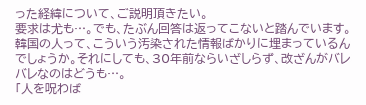った経緯について、ご説明頂きたい。
要求は尤も…。でも、たぶん回答は返ってこないと踏んでいます。
韓国の人って、こういう汚染された情報ばかりに埋まっているんでしょうか。それにしても、30年前ならいざしらず、改ざんがバレバレなのはどうも…。
「人を呪わば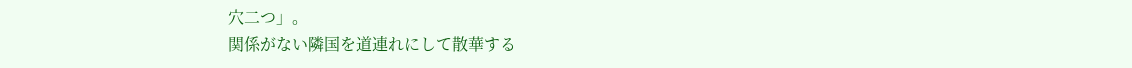穴二つ」。
関係がない隣国を道連れにして散華する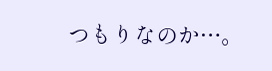つもりなのか…。